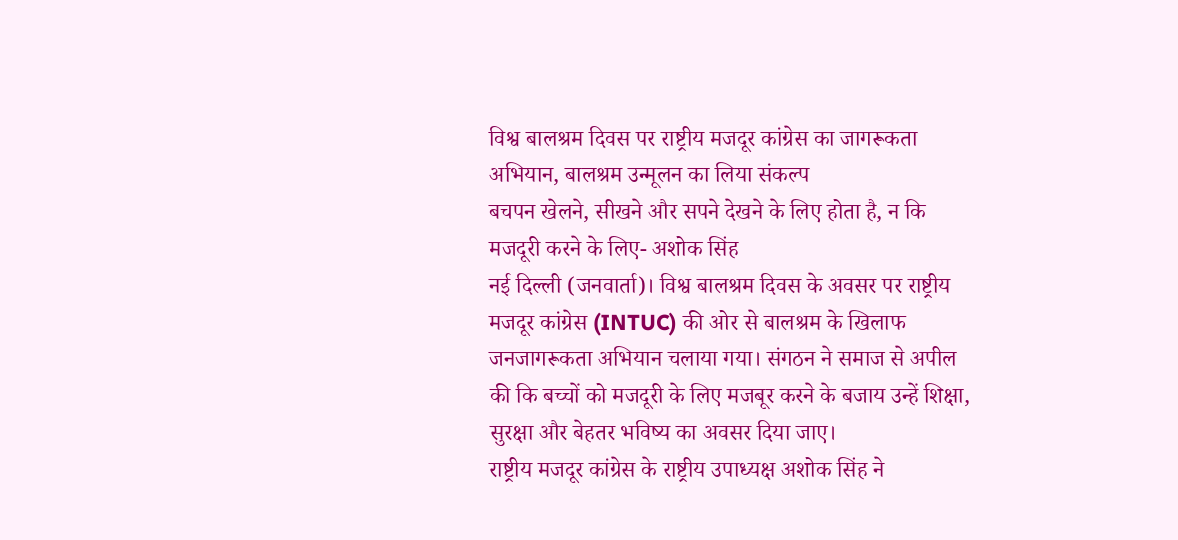विश्व बालश्रम दिवस पर राष्ट्रीय मजदूर कांग्रेस का जागरूकता अभियान, बालश्रम उन्मूलन का लिया संकल्प
बचपन खेलने, सीखने और सपने देखने के लिए होता है, न कि मजदूरी करने के लिए- अशोक सिंह
नई दिल्ली (जनवार्ता)। विश्व बालश्रम दिवस के अवसर पर राष्ट्रीय मजदूर कांग्रेस (INTUC) की ओर से बालश्रम के खिलाफ जनजागरूकता अभियान चलाया गया। संगठन ने समाज से अपील की कि बच्चों को मजदूरी के लिए मजबूर करने के बजाय उन्हें शिक्षा, सुरक्षा और बेहतर भविष्य का अवसर दिया जाए।
राष्ट्रीय मजदूर कांग्रेस के राष्ट्रीय उपाध्यक्ष अशोक सिंह ने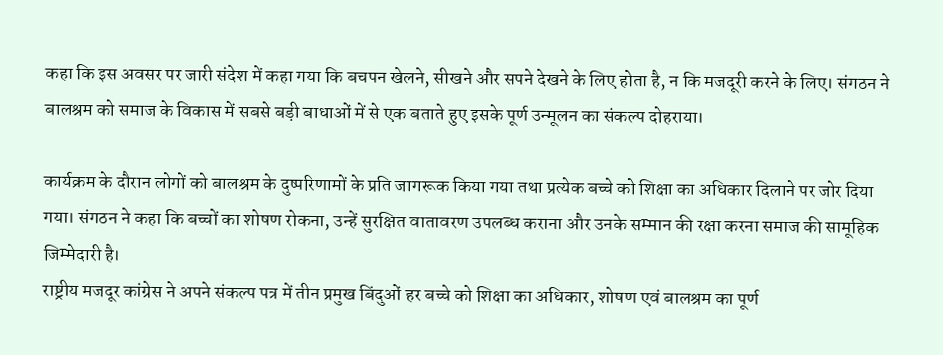कहा कि इस अवसर पर जारी संदेश में कहा गया कि बचपन खेलने, सीखने और सपने देखने के लिए होता है, न कि मजदूरी करने के लिए। संगठन ने बालश्रम को समाज के विकास में सबसे बड़ी बाधाओं में से एक बताते हुए इसके पूर्ण उन्मूलन का संकल्प दोहराया।

कार्यक्रम के दौरान लोगों को बालश्रम के दुष्परिणामों के प्रति जागरूक किया गया तथा प्रत्येक बच्चे को शिक्षा का अधिकार दिलाने पर जोर दिया गया। संगठन ने कहा कि बच्चों का शोषण रोकना, उन्हें सुरक्षित वातावरण उपलब्ध कराना और उनके सम्मान की रक्षा करना समाज की सामूहिक जिम्मेदारी है।
राष्ट्रीय मजदूर कांग्रेस ने अपने संकल्प पत्र में तीन प्रमुख बिंदुओं हर बच्चे को शिक्षा का अधिकार, शोषण एवं बालश्रम का पूर्ण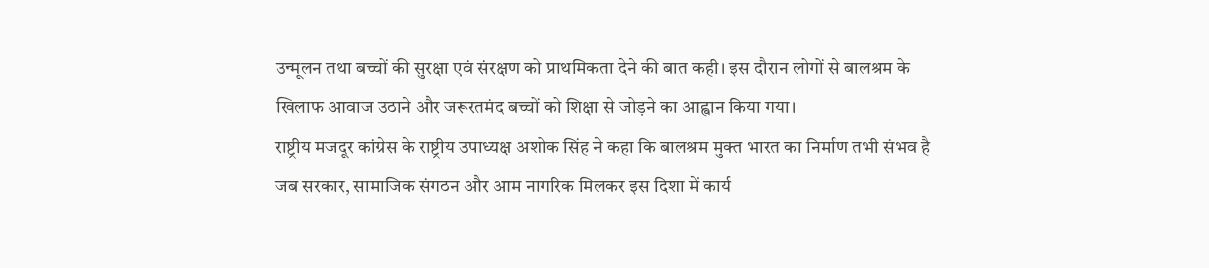उन्मूलन तथा बच्चों की सुरक्षा एवं संरक्षण को प्राथमिकता देने की बात कही। इस दौरान लोगों से बालश्रम के खिलाफ आवाज उठाने और जरूरतमंद बच्चों को शिक्षा से जोड़ने का आह्वान किया गया।
राष्ट्रीय मजदूर कांग्रेस के राष्ट्रीय उपाध्यक्ष अशोक सिंह ने कहा कि बालश्रम मुक्त भारत का निर्माण तभी संभव है जब सरकार, सामाजिक संगठन और आम नागरिक मिलकर इस दिशा में कार्य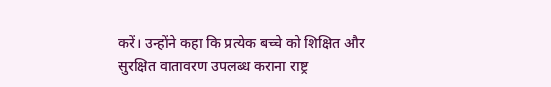करें। उन्होंने कहा कि प्रत्येक बच्चे को शिक्षित और सुरक्षित वातावरण उपलब्ध कराना राष्ट्र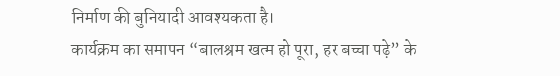निर्माण की बुनियादी आवश्यकता है।
कार्यक्रम का समापन “बालश्रम खत्म हो पूरा, हर बच्चा पढ़े” के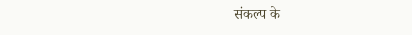संकल्प के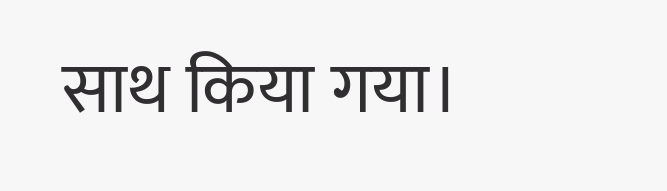साथ किया गया।